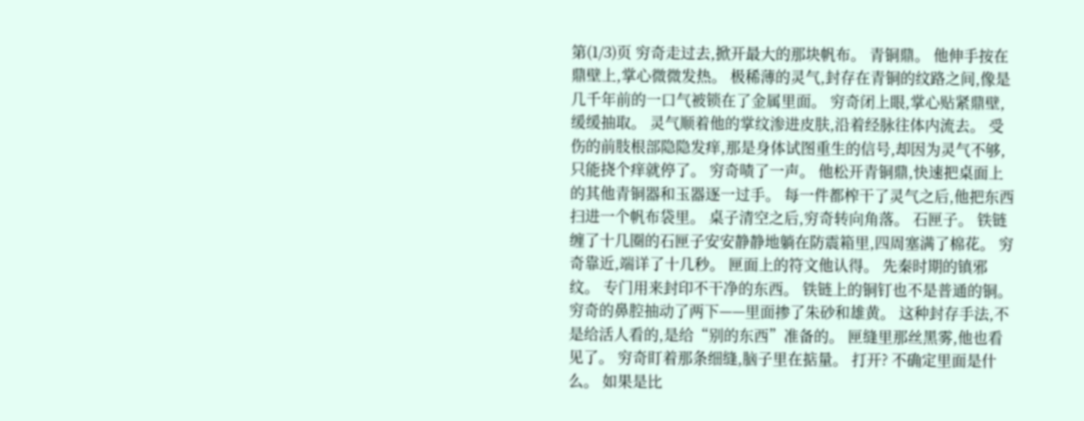第(1/3)页 穷奇走过去,掀开最大的那块帆布。 青铜鼎。 他伸手按在鼎壁上,掌心微微发热。 极稀薄的灵气,封存在青铜的纹路之间,像是几千年前的一口气被锁在了金属里面。 穷奇闭上眼,掌心贴紧鼎壁,缓缓抽取。 灵气顺着他的掌纹渗进皮肤,沿着经脉往体内流去。 受伤的前肢根部隐隐发痒,那是身体试图重生的信号,却因为灵气不够,只能挠个痒就停了。 穷奇啧了一声。 他松开青铜鼎,快速把桌面上的其他青铜器和玉器逐一过手。 每一件都榨干了灵气之后,他把东西扫进一个帆布袋里。 桌子清空之后,穷奇转向角落。 石匣子。 铁链缠了十几圈的石匣子安安静静地躺在防震箱里,四周塞满了棉花。 穷奇靠近,端详了十几秒。 匣面上的符文他认得。 先秦时期的镇邪纹。 专门用来封印不干净的东西。 铁链上的铜钉也不是普通的铜。 穷奇的鼻腔抽动了两下——里面掺了朱砂和雄黄。 这种封存手法,不是给活人看的,是给“别的东西”准备的。 匣缝里那丝黑雾,他也看见了。 穷奇盯着那条细缝,脑子里在掂量。 打开? 不确定里面是什么。 如果是比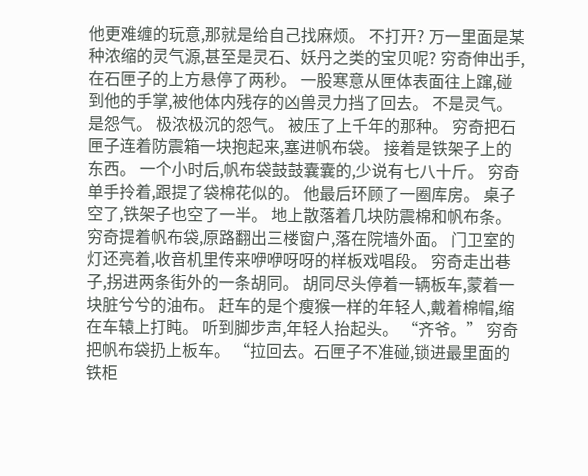他更难缠的玩意,那就是给自己找麻烦。 不打开? 万一里面是某种浓缩的灵气源,甚至是灵石、妖丹之类的宝贝呢? 穷奇伸出手,在石匣子的上方悬停了两秒。 一股寒意从匣体表面往上蹿,碰到他的手掌,被他体内残存的凶兽灵力挡了回去。 不是灵气。 是怨气。 极浓极沉的怨气。 被压了上千年的那种。 穷奇把石匣子连着防震箱一块抱起来,塞进帆布袋。 接着是铁架子上的东西。 一个小时后,帆布袋鼓鼓囊囊的,少说有七八十斤。 穷奇单手拎着,跟提了袋棉花似的。 他最后环顾了一圈库房。 桌子空了,铁架子也空了一半。 地上散落着几块防震棉和帆布条。 穷奇提着帆布袋,原路翻出三楼窗户,落在院墙外面。 门卫室的灯还亮着,收音机里传来咿咿呀呀的样板戏唱段。 穷奇走出巷子,拐进两条街外的一条胡同。 胡同尽头停着一辆板车,蒙着一块脏兮兮的油布。 赶车的是个瘦猴一样的年轻人,戴着棉帽,缩在车辕上打盹。 听到脚步声,年轻人抬起头。 “齐爷。” 穷奇把帆布袋扔上板车。 “拉回去。石匣子不准碰,锁进最里面的铁柜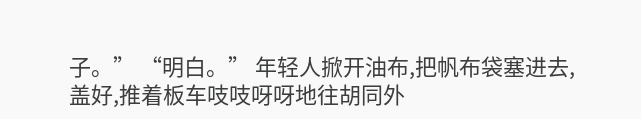子。” “明白。” 年轻人掀开油布,把帆布袋塞进去,盖好,推着板车吱吱呀呀地往胡同外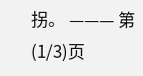拐。 ——— 第(1/3)页